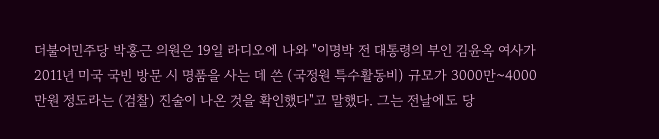더불어민주당 박홍근 의원은 19일 라디오에 나와 "이명박 전 대통령의 부인 김윤옥 여사가 2011년 미국 국빈 방문 시 명품을 사는 데 쓴 (국정원 특수활동비) 규모가 3000만~4000만원 정도라는 (검찰) 진술이 나온 것을 확인했다"고 말했다. 그는 전날에도 당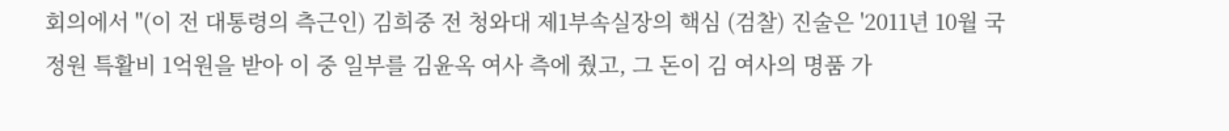회의에서 "(이 전 대통령의 측근인) 김희중 전 청와대 제1부속실장의 핵심 (검찰) 진술은 '2011년 10월 국정원 특활비 1억원을 받아 이 중 일부를 김윤옥 여사 측에 줬고, 그 돈이 김 여사의 명품 가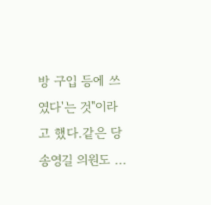방 구입 등에 쓰였다'는 것"이라고 했다.같은 당 송영길 의원도 ...